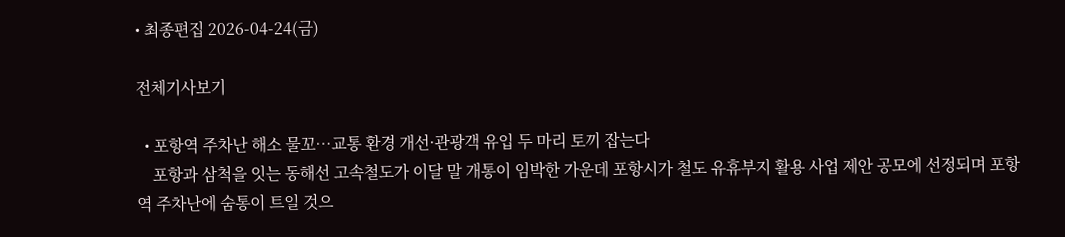• 최종편집 2026-04-24(금)

전체기사보기

  • 포항역 주차난 해소 물꼬…교통 환경 개선·관광객 유입 두 마리 토끼 잡는다
    포항과 삼척을 잇는 동해선 고속철도가 이달 말 개통이 임박한 가운데 포항시가 철도 유휴부지 활용 사업 제안 공모에 선정되며 포항역 주차난에 숨통이 트일 것으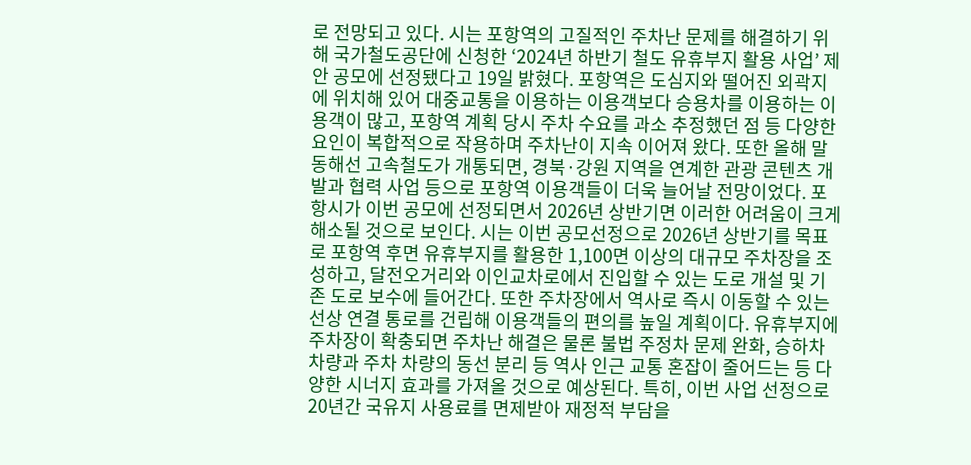로 전망되고 있다. 시는 포항역의 고질적인 주차난 문제를 해결하기 위해 국가철도공단에 신청한 ‘2024년 하반기 철도 유휴부지 활용 사업’ 제안 공모에 선정됐다고 19일 밝혔다. 포항역은 도심지와 떨어진 외곽지에 위치해 있어 대중교통을 이용하는 이용객보다 승용차를 이용하는 이용객이 많고, 포항역 계획 당시 주차 수요를 과소 추정했던 점 등 다양한 요인이 복합적으로 작용하며 주차난이 지속 이어져 왔다. 또한 올해 말 동해선 고속철도가 개통되면, 경북·강원 지역을 연계한 관광 콘텐츠 개발과 협력 사업 등으로 포항역 이용객들이 더욱 늘어날 전망이었다. 포항시가 이번 공모에 선정되면서 2026년 상반기면 이러한 어려움이 크게 해소될 것으로 보인다. 시는 이번 공모선정으로 2026년 상반기를 목표로 포항역 후면 유휴부지를 활용한 1,100면 이상의 대규모 주차장을 조성하고, 달전오거리와 이인교차로에서 진입할 수 있는 도로 개설 및 기존 도로 보수에 들어간다. 또한 주차장에서 역사로 즉시 이동할 수 있는 선상 연결 통로를 건립해 이용객들의 편의를 높일 계획이다. 유휴부지에 주차장이 확충되면 주차난 해결은 물론 불법 주정차 문제 완화, 승하차 차량과 주차 차량의 동선 분리 등 역사 인근 교통 혼잡이 줄어드는 등 다양한 시너지 효과를 가져올 것으로 예상된다. 특히, 이번 사업 선정으로 20년간 국유지 사용료를 면제받아 재정적 부담을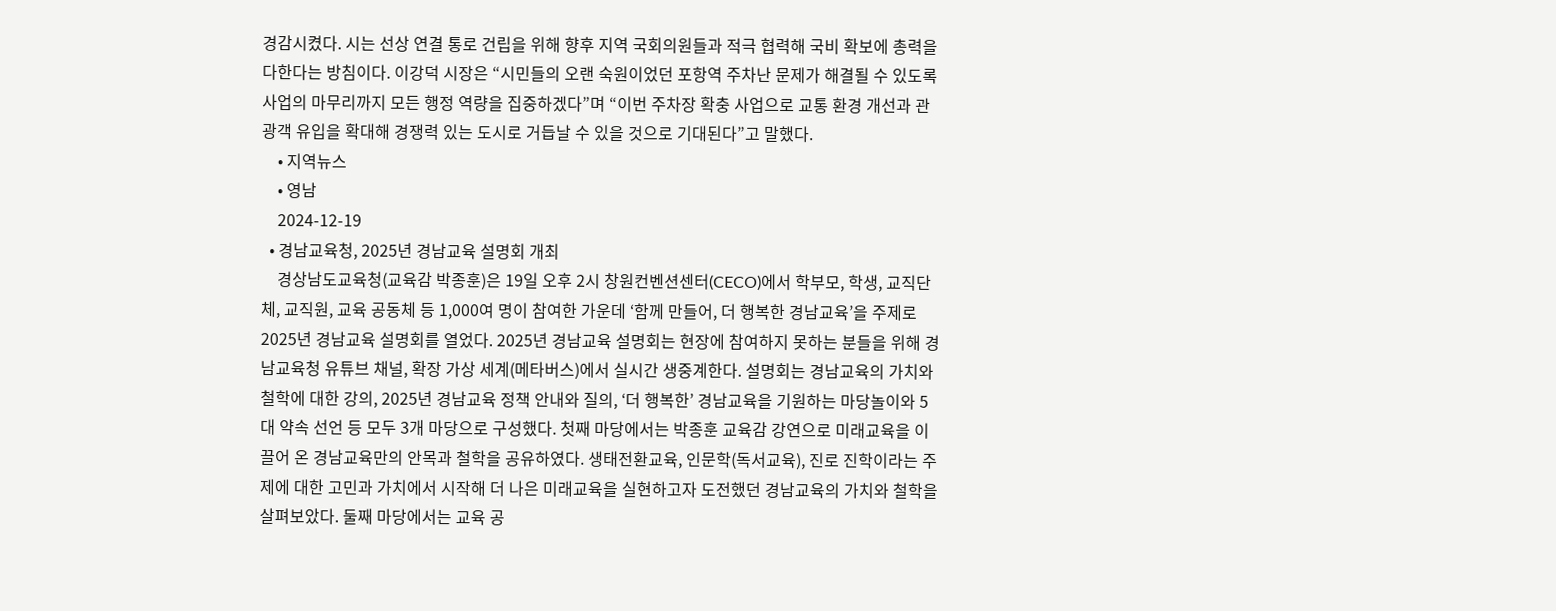경감시켰다. 시는 선상 연결 통로 건립을 위해 향후 지역 국회의원들과 적극 협력해 국비 확보에 총력을 다한다는 방침이다. 이강덕 시장은 “시민들의 오랜 숙원이었던 포항역 주차난 문제가 해결될 수 있도록 사업의 마무리까지 모든 행정 역량을 집중하겠다”며 “이번 주차장 확충 사업으로 교통 환경 개선과 관광객 유입을 확대해 경쟁력 있는 도시로 거듭날 수 있을 것으로 기대된다”고 말했다.
    • 지역뉴스
    • 영남
    2024-12-19
  • 경남교육청, 2025년 경남교육 설명회 개최
    경상남도교육청(교육감 박종훈)은 19일 오후 2시 창원컨벤션센터(CECO)에서 학부모, 학생, 교직단체, 교직원, 교육 공동체 등 1,000여 명이 참여한 가운데 ‘함께 만들어, 더 행복한 경남교육’을 주제로 2025년 경남교육 설명회를 열었다. 2025년 경남교육 설명회는 현장에 참여하지 못하는 분들을 위해 경남교육청 유튜브 채널, 확장 가상 세계(메타버스)에서 실시간 생중계한다. 설명회는 경남교육의 가치와 철학에 대한 강의, 2025년 경남교육 정책 안내와 질의, ‘더 행복한’ 경남교육을 기원하는 마당놀이와 5대 약속 선언 등 모두 3개 마당으로 구성했다. 첫째 마당에서는 박종훈 교육감 강연으로 미래교육을 이끌어 온 경남교육만의 안목과 철학을 공유하였다. 생태전환교육, 인문학(독서교육), 진로 진학이라는 주제에 대한 고민과 가치에서 시작해 더 나은 미래교육을 실현하고자 도전했던 경남교육의 가치와 철학을 살펴보았다. 둘째 마당에서는 교육 공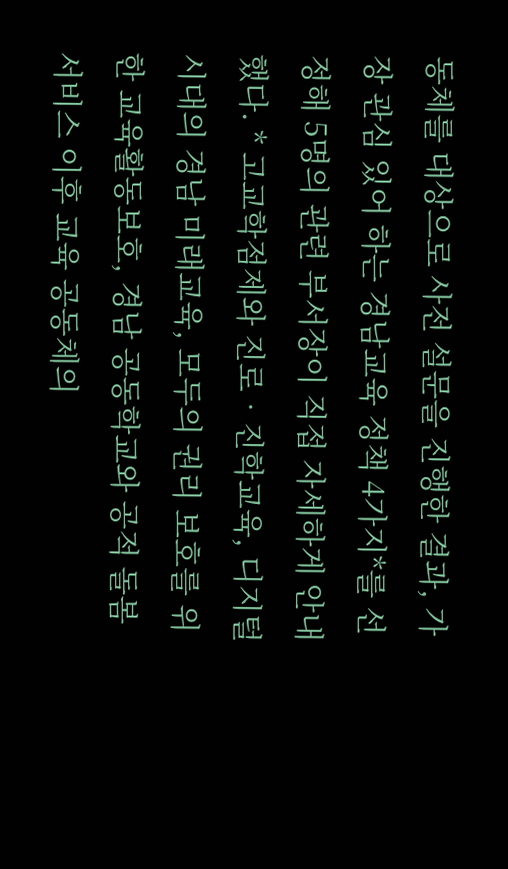동체를 대상으로 사전 설문을 진행한 결과, 가장 관심 있어 하는 경남교육 정책 4가지*를 선정해 5명의 관련 부서장이 직접 자세하게 안내했다. * 고교학점제와 진로‧진학교육, 디지털 시대의 경남 미래교육, 모두의 권리 보호를 위한 교육활동보호, 경남 공동학교와 공적 돌봄 서비스 이후 교육 공동체의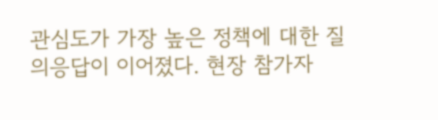관심도가 가장 높은 정책에 대한 질의응답이 이어졌다. 현장 참가자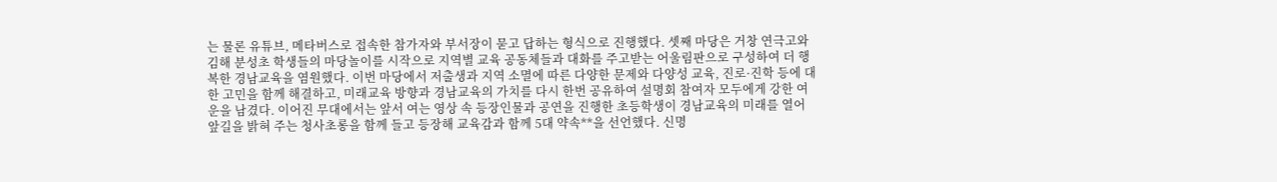는 물론 유튜브, 메타버스로 접속한 참가자와 부서장이 묻고 답하는 형식으로 진행했다. 셋째 마당은 거창 연극고와 김해 분성초 학생들의 마당놀이를 시작으로 지역별 교육 공동체들과 대화를 주고받는 어울림판으로 구성하여 더 행복한 경남교육을 염원했다. 이번 마당에서 저출생과 지역 소멸에 따른 다양한 문제와 다양성 교육, 진로·진학 등에 대한 고민을 함께 해결하고, 미래교육 방향과 경남교육의 가치를 다시 한번 공유하여 설명회 참여자 모두에게 강한 여운을 남겼다. 이어진 무대에서는 앞서 여는 영상 속 등장인물과 공연을 진행한 초등학생이 경남교육의 미래를 열어 앞길을 밝혀 주는 청사초롱을 함께 들고 등장해 교육감과 함께 5대 약속**을 선언했다. 신명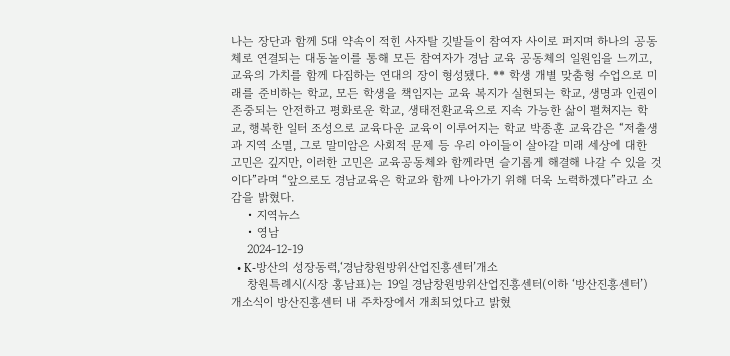나는 장단과 함께 5대 약속이 적힌 사자탈 깃발들이 참여자 사이로 퍼지며 하나의 공동체로 연결되는 대동놀이를 통해 모든 참여자가 경남 교육 공동체의 일원임을 느끼고, 교육의 가치를 함께 다짐하는 연대의 장이 형성됐다. ** 학생 개별 맞춤형 수업으로 미래를 준비하는 학교, 모든 학생을 책임지는 교육 복지가 실현되는 학교, 생명과 인권이 존중되는 안전하고 평화로운 학교, 생태전환교육으로 지속 가능한 삶이 펼쳐지는 학교, 행복한 일터 조성으로 교육다운 교육이 이루어지는 학교 박종훈 교육감은 “저출생과 지역 소멸, 그로 말미암은 사회적 문제 등 우리 아이들이 살아갈 미래 세상에 대한 고민은 깊지만, 이러한 고민은 교육공동체와 함께라면 슬기롭게 해결해 나갈 수 있을 것이다”라며 “앞으로도 경남교육은 학교와 함께 나아가기 위해 더욱 노력하겠다”라고 소감을 밝혔다.
    • 지역뉴스
    • 영남
    2024-12-19
  • K-방산의 성장동력,‘경남창원방위산업진흥센터’개소
    창원특례시(시장 홍남표)는 19일 경남창원방위산업진흥센터(이하 ‘방산진흥센터’) 개소식이 방산진흥센터 내 주차장에서 개최되었다고 밝혔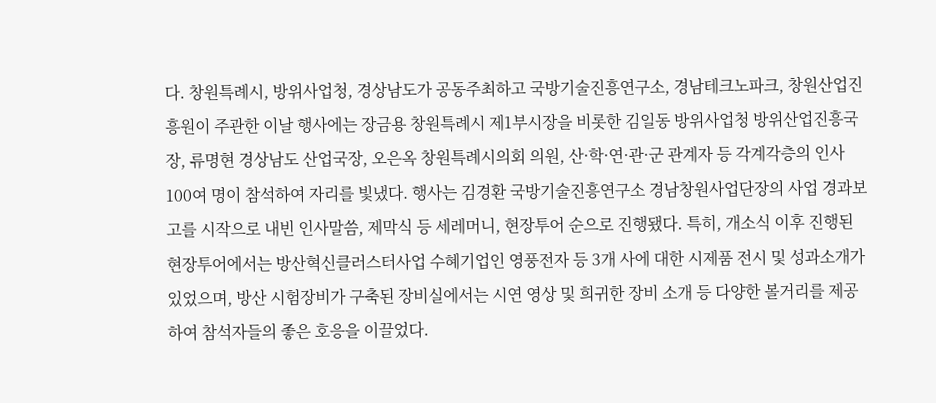다. 창원특례시, 방위사업청, 경상남도가 공동주최하고 국방기술진흥연구소, 경남테크노파크, 창원산업진흥원이 주관한 이날 행사에는 장금용 창원특례시 제1부시장을 비롯한 김일동 방위사업청 방위산업진흥국장, 류명현 경상남도 산업국장, 오은옥 창원특례시의회 의원, 산·학·연·관·군 관계자 등 각계각층의 인사 100여 명이 참석하여 자리를 빛냈다. 행사는 김경환 국방기술진흥연구소 경남창원사업단장의 사업 경과보고를 시작으로 내빈 인사말씀, 제막식 등 세레머니, 현장투어 순으로 진행됐다. 특히, 개소식 이후 진행된 현장투어에서는 방산혁신클러스터사업 수혜기업인 영풍전자 등 3개 사에 대한 시제품 전시 및 성과소개가 있었으며, 방산 시험장비가 구축된 장비실에서는 시연 영상 및 희귀한 장비 소개 등 다양한 볼거리를 제공하여 참석자들의 좋은 호응을 이끌었다.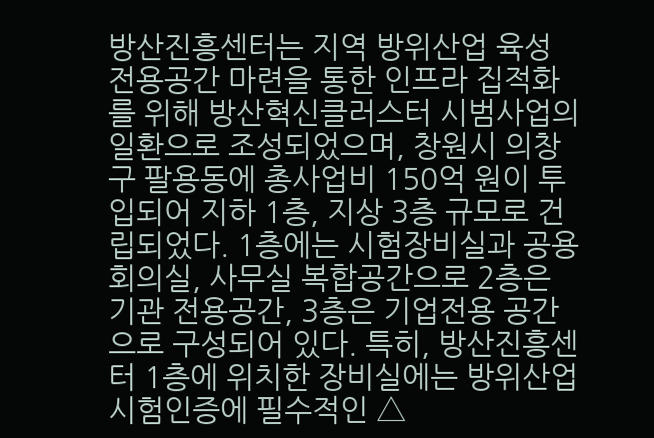방산진흥센터는 지역 방위산업 육성 전용공간 마련을 통한 인프라 집적화를 위해 방산혁신클러스터 시범사업의 일환으로 조성되었으며, 창원시 의창구 팔용동에 총사업비 150억 원이 투입되어 지하 1층, 지상 3층 규모로 건립되었다. 1층에는 시험장비실과 공용회의실, 사무실 복합공간으로 2층은 기관 전용공간, 3층은 기업전용 공간으로 구성되어 있다. 특히, 방산진흥센터 1층에 위치한 장비실에는 방위산업 시험인증에 필수적인 △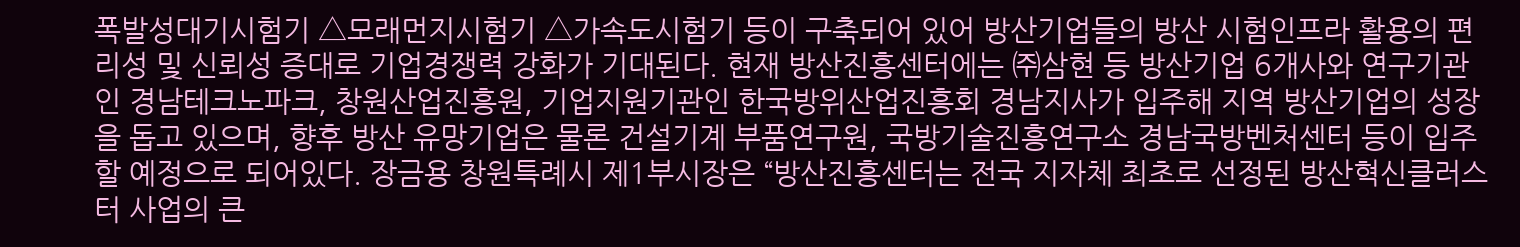폭발성대기시험기 △모래먼지시험기 △가속도시험기 등이 구축되어 있어 방산기업들의 방산 시험인프라 활용의 편리성 및 신뢰성 증대로 기업경쟁력 강화가 기대된다. 현재 방산진흥센터에는 ㈜삼현 등 방산기업 6개사와 연구기관인 경남테크노파크, 창원산업진흥원, 기업지원기관인 한국방위산업진흥회 경남지사가 입주해 지역 방산기업의 성장을 돕고 있으며, 향후 방산 유망기업은 물론 건설기계 부품연구원, 국방기술진흥연구소 경남국방벤처센터 등이 입주할 예정으로 되어있다. 장금용 창원특례시 제1부시장은 “방산진흥센터는 전국 지자체 최초로 선정된 방산혁신클러스터 사업의 큰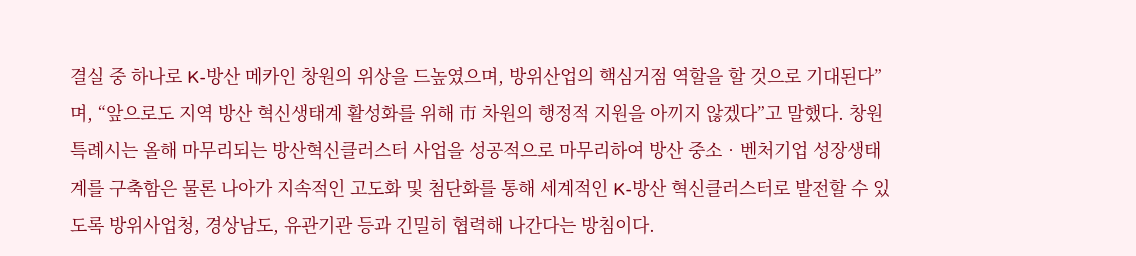결실 중 하나로 K-방산 메카인 창원의 위상을 드높였으며, 방위산업의 핵심거점 역할을 할 것으로 기대된다”며, “앞으로도 지역 방산 혁신생태계 활성화를 위해 市 차원의 행정적 지원을 아끼지 않겠다”고 말했다. 창원특례시는 올해 마무리되는 방산혁신클러스터 사업을 성공적으로 마무리하여 방산 중소‧벤처기업 성장생태계를 구축함은 물론 나아가 지속적인 고도화 및 첨단화를 통해 세계적인 K-방산 혁신클러스터로 발전할 수 있도록 방위사업청, 경상남도, 유관기관 등과 긴밀히 협력해 나간다는 방침이다.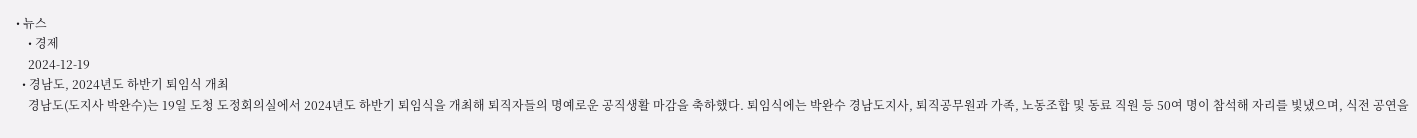• 뉴스
    • 경제
    2024-12-19
  • 경남도, 2024년도 하반기 퇴임식 개최
    경남도(도지사 박완수)는 19일 도청 도정회의실에서 2024년도 하반기 퇴임식을 개최해 퇴직자들의 명예로운 공직생활 마감을 축하했다. 퇴임식에는 박완수 경남도지사, 퇴직공무원과 가족, 노동조합 및 동료 직원 등 50여 명이 참석해 자리를 빛냈으며, 식전 공연을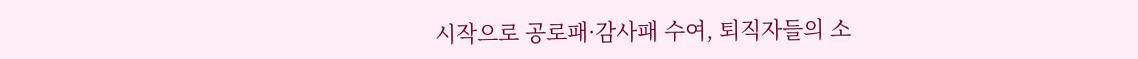시작으로 공로패·감사패 수여, 퇴직자들의 소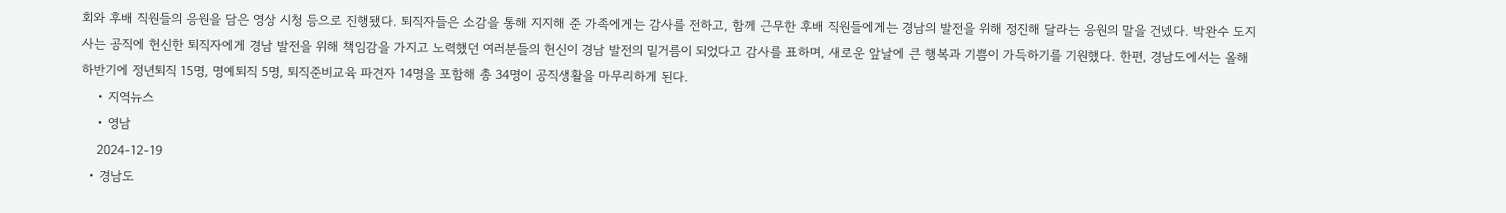회와 후배 직원들의 응원을 담은 영상 시청 등으로 진행됐다. 퇴직자들은 소감을 통해 지지해 준 가족에게는 감사를 전하고, 함께 근무한 후배 직원들에게는 경남의 발전을 위해 정진해 달라는 응원의 말을 건넸다. 박완수 도지사는 공직에 헌신한 퇴직자에게 경남 발전을 위해 책임감을 가지고 노력했던 여러분들의 헌신이 경남 발전의 밑거름이 되었다고 감사를 표하며, 새로운 앞날에 큰 행복과 기쁨이 가득하기를 기원했다. 한편, 경남도에서는 올해 하반기에 정년퇴직 15명, 명예퇴직 5명, 퇴직준비교육 파견자 14명을 포함해 총 34명이 공직생활을 마무리하게 된다.
    • 지역뉴스
    • 영남
    2024-12-19
  • 경남도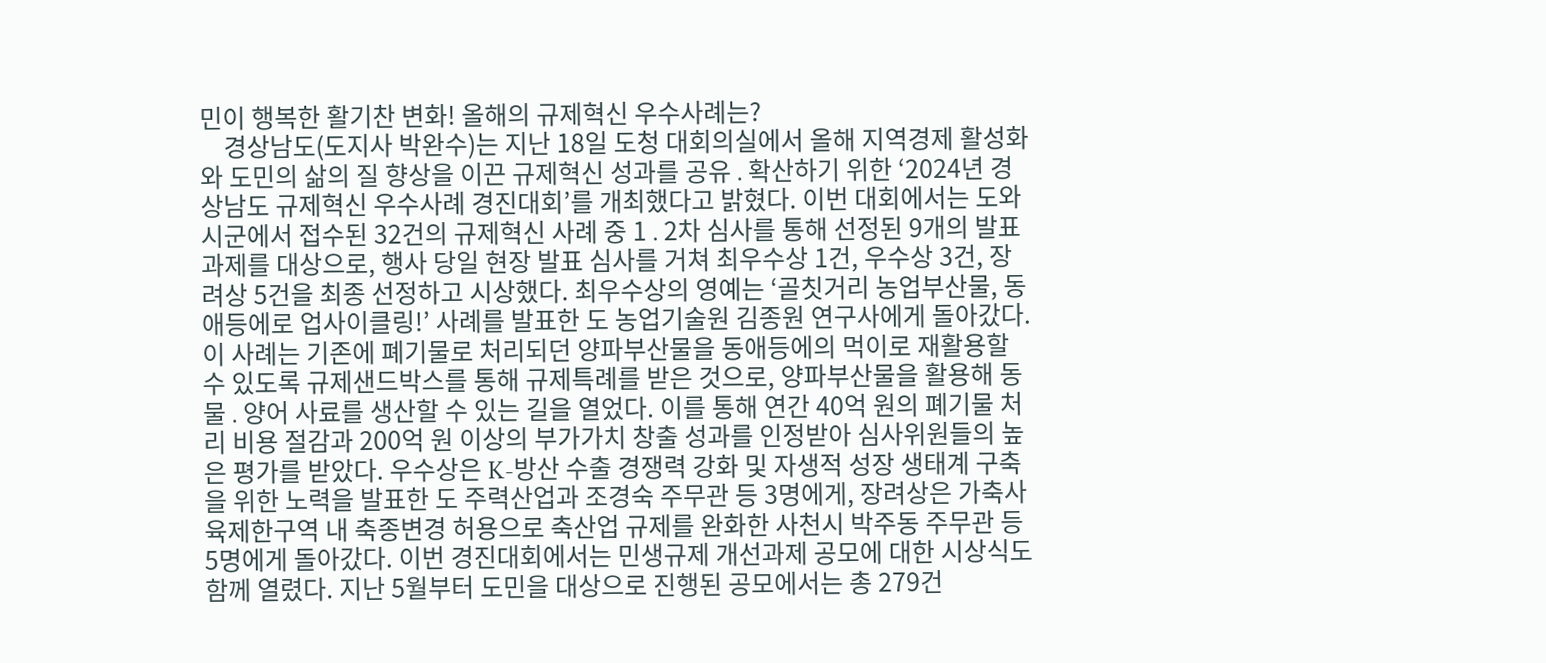민이 행복한 활기찬 변화! 올해의 규제혁신 우수사례는?
    경상남도(도지사 박완수)는 지난 18일 도청 대회의실에서 올해 지역경제 활성화와 도민의 삶의 질 향상을 이끈 규제혁신 성과를 공유․확산하기 위한 ‘2024년 경상남도 규제혁신 우수사례 경진대회’를 개최했다고 밝혔다. 이번 대회에서는 도와 시군에서 접수된 32건의 규제혁신 사례 중 1․2차 심사를 통해 선정된 9개의 발표 과제를 대상으로, 행사 당일 현장 발표 심사를 거쳐 최우수상 1건, 우수상 3건, 장려상 5건을 최종 선정하고 시상했다. 최우수상의 영예는 ‘골칫거리 농업부산물, 동애등에로 업사이클링!’ 사례를 발표한 도 농업기술원 김종원 연구사에게 돌아갔다. 이 사례는 기존에 폐기물로 처리되던 양파부산물을 동애등에의 먹이로 재활용할 수 있도록 규제샌드박스를 통해 규제특례를 받은 것으로, 양파부산물을 활용해 동물․양어 사료를 생산할 수 있는 길을 열었다. 이를 통해 연간 40억 원의 폐기물 처리 비용 절감과 200억 원 이상의 부가가치 창출 성과를 인정받아 심사위원들의 높은 평가를 받았다. 우수상은 K-방산 수출 경쟁력 강화 및 자생적 성장 생태계 구축을 위한 노력을 발표한 도 주력산업과 조경숙 주무관 등 3명에게, 장려상은 가축사육제한구역 내 축종변경 허용으로 축산업 규제를 완화한 사천시 박주동 주무관 등 5명에게 돌아갔다. 이번 경진대회에서는 민생규제 개선과제 공모에 대한 시상식도 함께 열렸다. 지난 5월부터 도민을 대상으로 진행된 공모에서는 총 279건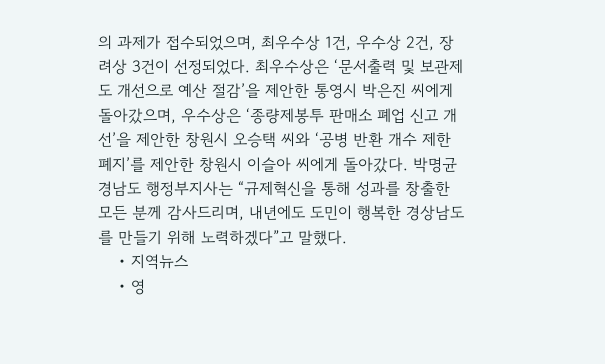의 과제가 접수되었으며, 최우수상 1건, 우수상 2건, 장려상 3건이 선정되었다. 최우수상은 ‘문서출력 및 보관제도 개선으로 예산 절감’을 제안한 통영시 박은진 씨에게 돌아갔으며, 우수상은 ‘종량제봉투 판매소 폐업 신고 개선’을 제안한 창원시 오승택 씨와 ‘공병 반환 개수 제한 폐지’를 제안한 창원시 이슬아 씨에게 돌아갔다. 박명균 경남도 행정부지사는 “규제혁신을 통해 성과를 창출한 모든 분께 감사드리며, 내년에도 도민이 행복한 경상남도를 만들기 위해 노력하겠다”고 말했다.
    • 지역뉴스
    • 영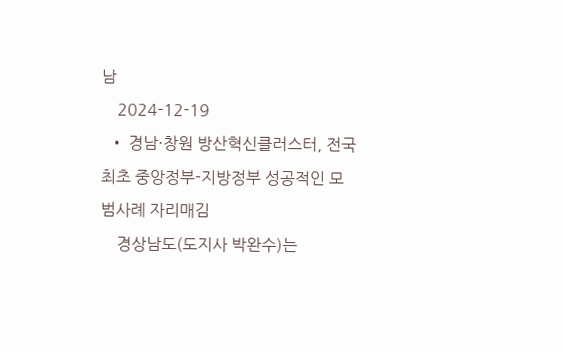남
    2024-12-19
  • 경남·창원 방산혁신클러스터, 전국최초 중앙정부-지방정부 성공적인 모범사례 자리매김
    경상남도(도지사 박완수)는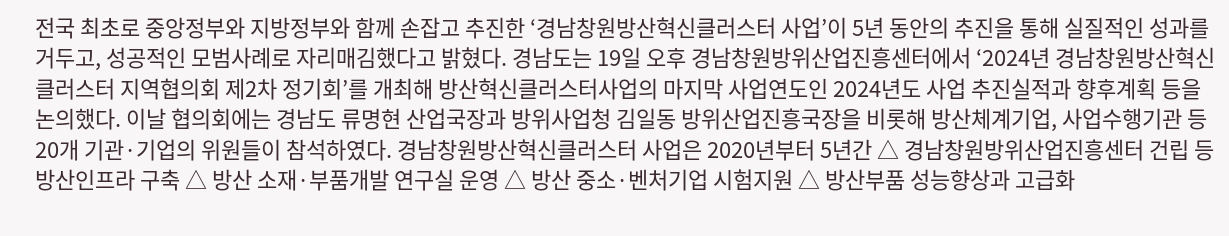전국 최초로 중앙정부와 지방정부와 함께 손잡고 추진한 ‘경남창원방산혁신클러스터 사업’이 5년 동안의 추진을 통해 실질적인 성과를 거두고, 성공적인 모범사례로 자리매김했다고 밝혔다. 경남도는 19일 오후 경남창원방위산업진흥센터에서 ‘2024년 경남창원방산혁신클러스터 지역협의회 제2차 정기회’를 개최해 방산혁신클러스터사업의 마지막 사업연도인 2024년도 사업 추진실적과 향후계획 등을 논의했다. 이날 협의회에는 경남도 류명현 산업국장과 방위사업청 김일동 방위산업진흥국장을 비롯해 방산체계기업, 사업수행기관 등 20개 기관·기업의 위원들이 참석하였다. 경남창원방산혁신클러스터 사업은 2020년부터 5년간 △ 경남창원방위산업진흥센터 건립 등 방산인프라 구축 △ 방산 소재·부품개발 연구실 운영 △ 방산 중소·벤처기업 시험지원 △ 방산부품 성능향상과 고급화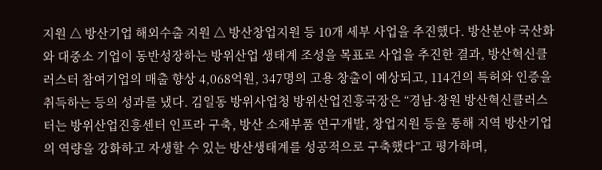지원 △ 방산기업 해외수출 지원 △ 방산창업지원 등 10개 세부 사업을 추진했다. 방산분야 국산화와 대중소 기업이 동반성장하는 방위산업 생태계 조성을 목표로 사업을 추진한 결과, 방산혁신클러스터 참여기업의 매출 향상 4,068억원, 347명의 고용 창출이 예상되고, 114건의 특허와 인증을 취득하는 등의 성과를 냈다. 김일동 방위사업청 방위산업진흥국장은 “경남·창원 방산혁신클러스터는 방위산업진흥센터 인프라 구축, 방산 소재부품 연구개발, 창업지원 등을 통해 지역 방산기업의 역량을 강화하고 자생할 수 있는 방산생태계를 성공적으로 구축했다”고 평가하며,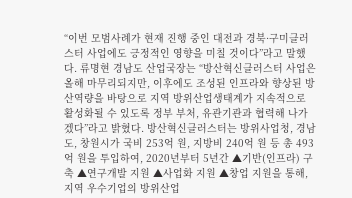“이번 모범사례가 현재 진행 중인 대전과 경북·구미클러스터 사업에도 긍정적인 영향을 미칠 것이다”라고 말했다. 류명현 경남도 산업국장는 “방산혁신클러스터 사업은 올해 마무리되지만, 이후에도 조성된 인프라와 향상된 방산역량을 바탕으로 지역 방위산업생태계가 지속적으로 활성화될 수 있도록 정부 부처, 유관기관과 협력해 나가겠다”라고 밝혔다. 방산혁신클러스터는 방위사업청, 경남도, 창원시가 국비 253억 원, 지방비 240억 원 등 총 493억 원을 투입하여, 2020년부터 5년간 ▲기반(인프라) 구축 ▲연구개발 지원 ▲사업화 지원 ▲창업 지원을 통해, 지역 우수기업의 방위산업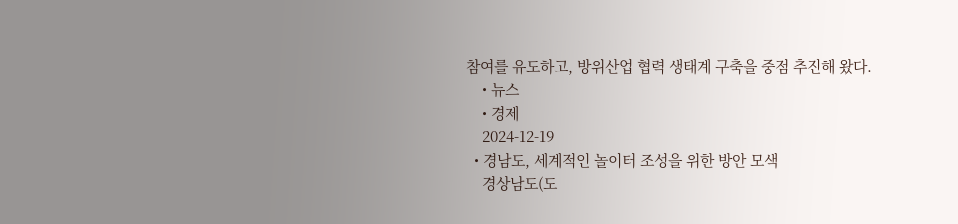참여를 유도하고, 방위산업 협력 생태계 구축을 중점 추진해 왔다.
    • 뉴스
    • 경제
    2024-12-19
  • 경남도, 세계적인 놀이터 조성을 위한 방안 모색
    경상남도(도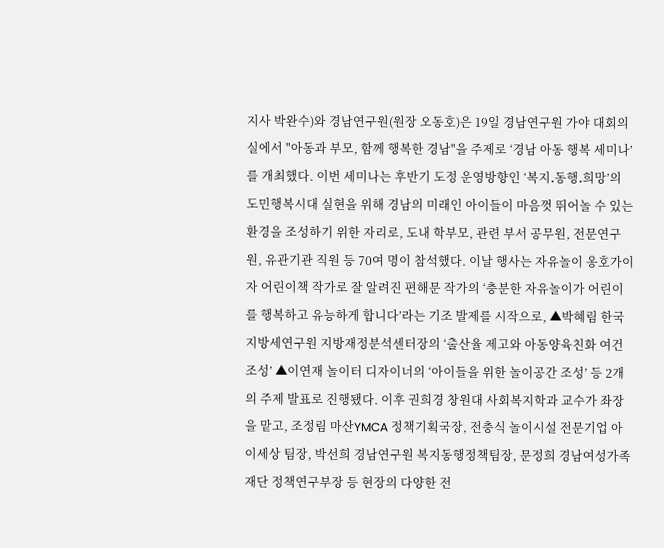지사 박완수)와 경남연구원(원장 오동호)은 19일 경남연구원 가야 대회의실에서 "아동과 부모, 함께 행복한 경남"을 주제로 ‘경남 아동 행복 세미나’를 개최했다. 이번 세미나는 후반기 도정 운영방향인 ‘복지․동행․희망’의 도민행복시대 실현을 위해 경남의 미래인 아이들이 마음껏 뛰어놀 수 있는 환경을 조성하기 위한 자리로, 도내 학부모, 관련 부서 공무원, 전문연구원, 유관기관 직원 등 70여 명이 참석했다. 이날 행사는 자유놀이 옹호가이자 어린이책 작가로 잘 알려진 편해문 작가의 ‘충분한 자유놀이가 어린이를 행복하고 유능하게 합니다’라는 기조 발제를 시작으로, ▲박혜림 한국지방세연구원 지방재정분석센터장의 ‘출산율 제고와 아동양육친화 여건 조성’ ▲이연재 놀이터 디자이너의 ‘아이들을 위한 놀이공간 조성’ 등 2개의 주제 발표로 진행됐다. 이후 권희경 창원대 사회복지학과 교수가 좌장을 맡고, 조정림 마산YMCA 정책기획국장, 전충식 놀이시설 전문기업 아이세상 팀장, 박선희 경남연구원 복지동행정책팀장, 문정희 경남여성가족재단 정책연구부장 등 현장의 다양한 전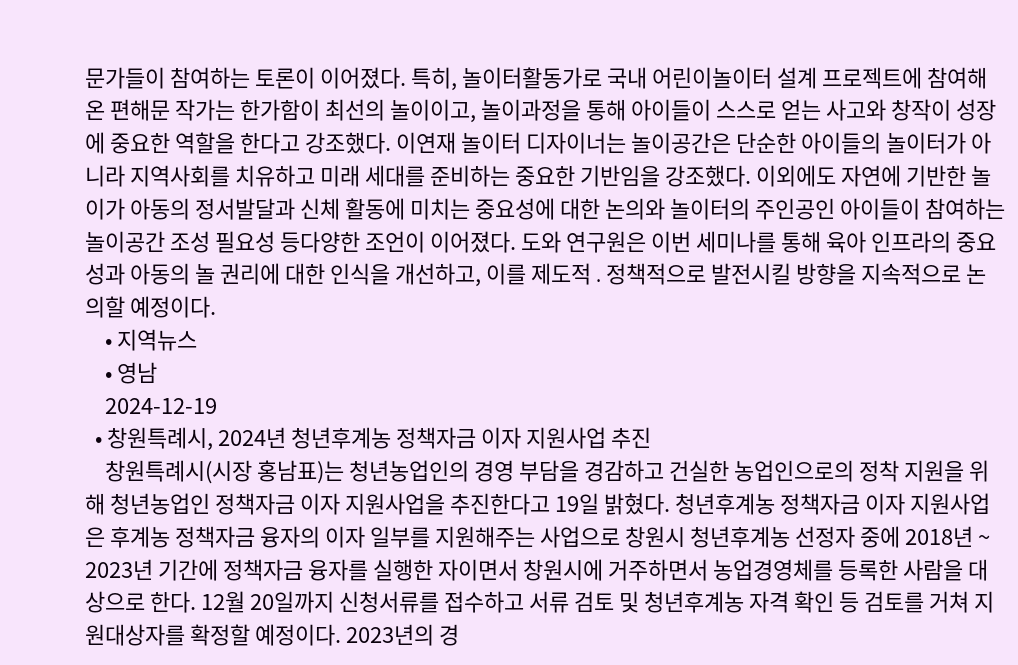문가들이 참여하는 토론이 이어졌다. 특히, 놀이터활동가로 국내 어린이놀이터 설계 프로젝트에 참여해 온 편해문 작가는 한가함이 최선의 놀이이고, 놀이과정을 통해 아이들이 스스로 얻는 사고와 창작이 성장에 중요한 역할을 한다고 강조했다. 이연재 놀이터 디자이너는 놀이공간은 단순한 아이들의 놀이터가 아니라 지역사회를 치유하고 미래 세대를 준비하는 중요한 기반임을 강조했다. 이외에도 자연에 기반한 놀이가 아동의 정서발달과 신체 활동에 미치는 중요성에 대한 논의와 놀이터의 주인공인 아이들이 참여하는 놀이공간 조성 필요성 등다양한 조언이 이어졌다. 도와 연구원은 이번 세미나를 통해 육아 인프라의 중요성과 아동의 놀 권리에 대한 인식을 개선하고, 이를 제도적․정책적으로 발전시킬 방향을 지속적으로 논의할 예정이다.
    • 지역뉴스
    • 영남
    2024-12-19
  • 창원특례시, 2024년 청년후계농 정책자금 이자 지원사업 추진
    창원특례시(시장 홍남표)는 청년농업인의 경영 부담을 경감하고 건실한 농업인으로의 정착 지원을 위해 청년농업인 정책자금 이자 지원사업을 추진한다고 19일 밝혔다. 청년후계농 정책자금 이자 지원사업은 후계농 정책자금 융자의 이자 일부를 지원해주는 사업으로 창원시 청년후계농 선정자 중에 2018년 ~ 2023년 기간에 정책자금 융자를 실행한 자이면서 창원시에 거주하면서 농업경영체를 등록한 사람을 대상으로 한다. 12월 20일까지 신청서류를 접수하고 서류 검토 및 청년후계농 자격 확인 등 검토를 거쳐 지원대상자를 확정할 예정이다. 2023년의 경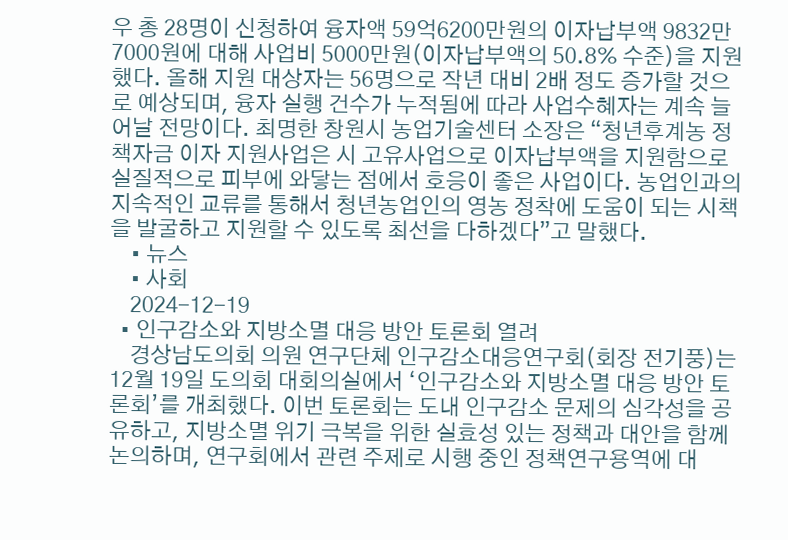우 총 28명이 신청하여 융자액 59억6200만원의 이자납부액 9832만7000원에 대해 사업비 5000만원(이자납부액의 50.8% 수준)을 지원했다. 올해 지원 대상자는 56명으로 작년 대비 2배 정도 증가할 것으로 예상되며, 융자 실행 건수가 누적됨에 따라 사업수혜자는 계속 늘어날 전망이다. 최명한 창원시 농업기술센터 소장은 “청년후계농 정책자금 이자 지원사업은 시 고유사업으로 이자납부액을 지원함으로 실질적으로 피부에 와닿는 점에서 호응이 좋은 사업이다. 농업인과의 지속적인 교류를 통해서 청년농업인의 영농 정착에 도움이 되는 시책을 발굴하고 지원할 수 있도록 최선을 다하겠다”고 말했다.
    • 뉴스
    • 사회
    2024-12-19
  • 인구감소와 지방소멸 대응 방안 토론회 열려
    경상남도의회 의원 연구단체 인구감소대응연구회(회장 전기풍)는 12월 19일 도의회 대회의실에서 ‘인구감소와 지방소멸 대응 방안 토론회’를 개최했다. 이번 토론회는 도내 인구감소 문제의 심각성을 공유하고, 지방소멸 위기 극복을 위한 실효성 있는 정책과 대안을 함께 논의하며, 연구회에서 관련 주제로 시행 중인 정책연구용역에 대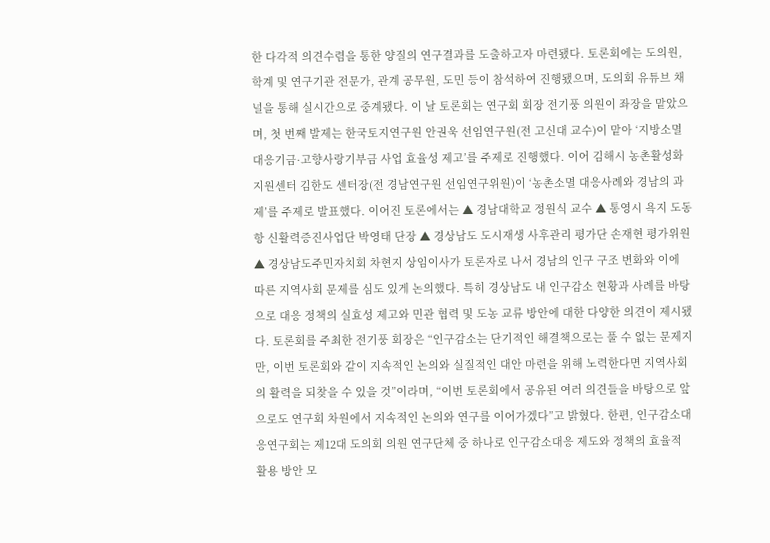한 다각적 의견수렴을 통한 양질의 연구결과를 도출하고자 마련됐다. 토론회에는 도의원, 학계 및 연구기관 전문가, 관계 공무원, 도민 등이 참석하여 진행됐으며, 도의회 유튜브 채널을 통해 실시간으로 중계됐다. 이 날 토론회는 연구회 회장 전기풍 의원이 좌장을 맡았으며, 첫 번째 발제는 한국토지연구원 안권욱 선임연구원(전 고신대 교수)이 맡아 ‘지방소멸대응기금·고향사랑기부금 사업 효율성 제고’를 주제로 진행했다. 이어 김해시 농촌활성화지원센터 김한도 센터장(전 경남연구원 선임연구위원)이 ‘농촌소멸 대응사례와 경남의 과제’를 주제로 발표했다. 이어진 토론에서는 ▲ 경남대학교 정원식 교수 ▲ 통영시 욕지 도동항 신활력증진사업단 박영태 단장 ▲ 경상남도 도시재생 사후관리 평가단 손재현 평가위원 ▲ 경상남도주민자치회 차현지 상임이사가 토론자로 나서 경남의 인구 구조 변화와 이에 따른 지역사회 문제를 심도 있게 논의했다. 특히 경상남도 내 인구감소 현황과 사례를 바탕으로 대응 정책의 실효성 제고와 민관 협력 및 도농 교류 방안에 대한 다양한 의견이 제시됐다. 토론회를 주최한 전기풍 회장은 “인구감소는 단기적인 해결책으로는 풀 수 없는 문제지만, 이번 토론회와 같이 지속적인 논의와 실질적인 대안 마련을 위해 노력한다면 지역사회의 활력을 되찾을 수 있을 것”이라며, “이번 토론회에서 공유된 여러 의견들을 바탕으로 앞으로도 연구회 차원에서 지속적인 논의와 연구를 이어가겠다”고 밝혔다. 한편, 인구감소대응연구회는 제12대 도의회 의원 연구단체 중 하나로 인구감소대응 제도와 정책의 효율적 활용 방안 모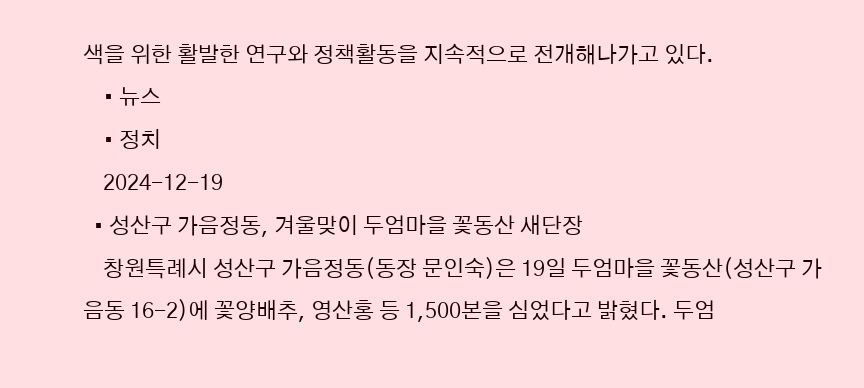색을 위한 활발한 연구와 정책활동을 지속적으로 전개해나가고 있다.
    • 뉴스
    • 정치
    2024-12-19
  • 성산구 가음정동, 겨울맞이 두엄마을 꽃동산 새단장
    창원특례시 성산구 가음정동(동장 문인숙)은 19일 두엄마을 꽃동산(성산구 가음동 16-2)에 꽃양배추, 영산홍 등 1,500본을 심었다고 밝혔다. 두엄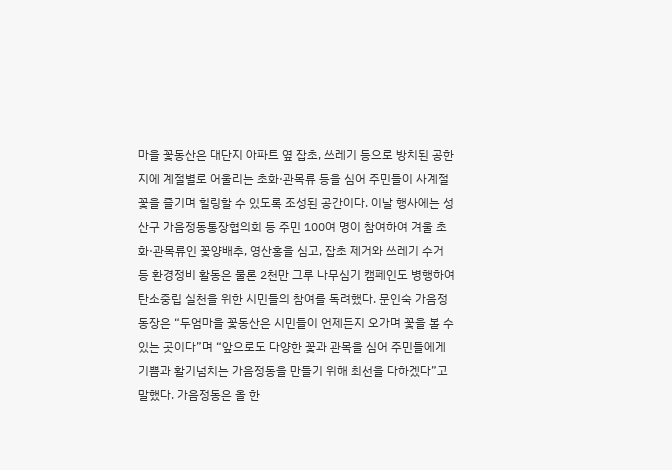마을 꽃동산은 대단지 아파트 옆 잡초, 쓰레기 등으로 방치된 공한지에 계절별로 어울리는 초화·관목류 등을 심어 주민들이 사계절 꽃을 즐기며 힐링할 수 있도록 조성된 공간이다. 이날 행사에는 성산구 가음정동통장협의회 등 주민 100여 명이 참여하여 겨울 초화·관목류인 꽃양배추, 영산홍을 심고, 잡초 제거와 쓰레기 수거 등 환경정비 활동은 물론 2천만 그루 나무심기 캠페인도 병행하여 탄소중립 실천을 위한 시민들의 참여를 독려했다. 문인숙 가음정동장은 “두엄마을 꽃동산은 시민들이 언제든지 오가며 꽃을 볼 수 있는 곳이다”며 “앞으로도 다양한 꽃과 관목을 심어 주민들에게 기쁨과 활기넘치는 가음정동을 만들기 위해 최선을 다하겠다”고 말했다. 가음정동은 올 한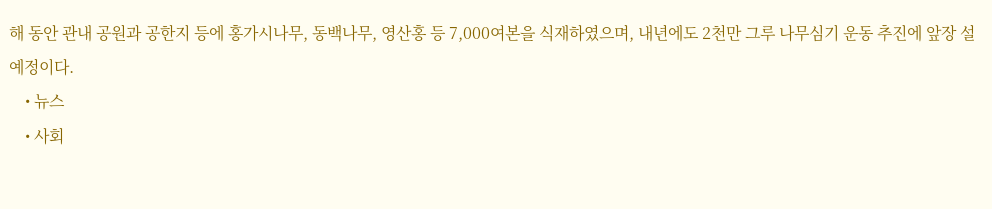해 동안 관내 공원과 공한지 등에 홍가시나무, 동백나무, 영산홍 등 7,000여본을 식재하였으며, 내년에도 2천만 그루 나무심기 운동 추진에 앞장 설 예정이다.
    • 뉴스
    • 사회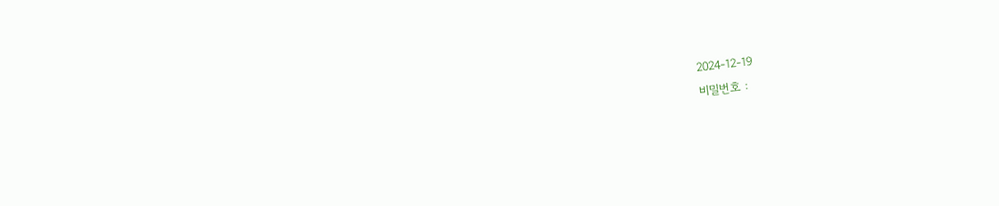2024-12-19
비밀번호 :